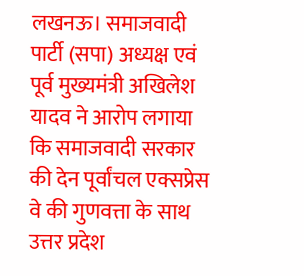लखनऊ। समाजवादी पार्टी (सपा) अध्यक्ष एवं पूर्व मुख्यमंत्री अखिलेश यादव ने आरोप लगाया कि समाजवादी सरकार की देन पूर्वांचल एक्सप्रेस वे की गुणवत्ता के साथ उत्तर प्रदेश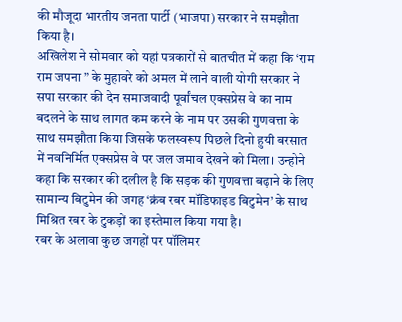की मौजूदा भारतीय जनता पार्टी (भाजपा) सरकार ने समझौता किया है।
अखिलेश ने सोमवार को यहां पत्रकारों से बातचीत में कहा कि ‘राम राम जपना ” के मुहावरे को अमल में लाने वाली योगी सरकार ने सपा सरकार की देन समाजवादी पूर्वांचल एक्सप्रेस वे का नाम बदलने के साथ लागत कम करने के नाम पर उसकी गुणवत्ता के साथ समझौता किया जिसके फलस्वरूप पिछले दिनो हुयी बरसात में नवनिर्मित एक्सप्रेस वे पर जल जमाव देखने को मिला। उन्होने कहा कि सरकार की दलील है कि सड़क की गुणवत्ता बढ़ाने के लिए सामान्य बिटुमेन की जगह ‘क्रंब रबर मॉडिफाइड बिटुमेन’ के साथ मिश्रित रबर के टुकड़ों का इस्तेमाल किया गया है।
रबर के अलावा कुछ जगहों पर पॉलिमर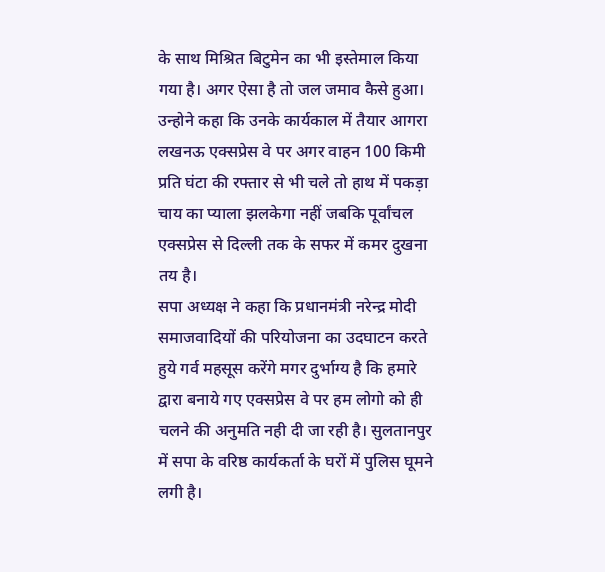के साथ मिश्रित बिटुमेन का भी इस्तेमाल किया गया है। अगर ऐसा है तो जल जमाव कैसे हुआ। उन्होने कहा कि उनके कार्यकाल में तैयार आगरा लखनऊ एक्सप्रेस वे पर अगर वाहन 100 किमी प्रति घंटा की रफ्तार से भी चले तो हाथ में पकड़ा चाय का प्याला झलकेगा नहीं जबकि पूर्वांचल एक्सप्रेस से दिल्ली तक के सफर में कमर दुखना तय है।
सपा अध्यक्ष ने कहा कि प्रधानमंत्री नरेन्द्र मोदी समाजवादियों की परियोजना का उदघाटन करते हुये गर्व महसूस करेंगे मगर दुर्भाग्य है कि हमारे द्वारा बनाये गए एक्सप्रेस वे पर हम लोगो को ही चलने की अनुमति नही दी जा रही है। सुलतानपुर में सपा के वरिष्ठ कार्यकर्ता के घरों में पुलिस घूमने लगी है।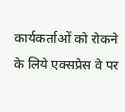कार्यकर्ताओं को रोकने के लिये एक्सप्रेस वे पर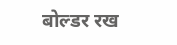बोल्डर रख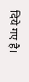दिये गए है।